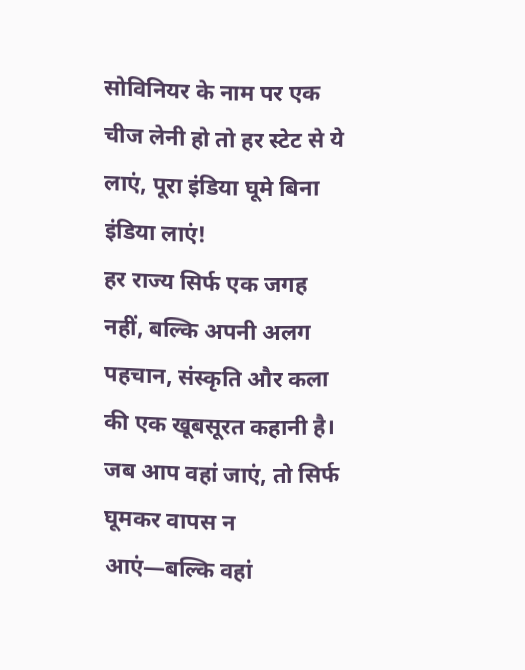सोविनियर के नाम पर एक चीज लेनी हो तो हर स्टेट से ये लाएं, पूरा इंडिया घूमे बिना इंडिया लाएं!
हर राज्य सिर्फ एक जगह नहीं, बल्कि अपनी अलग पहचान, संस्कृति और कला की एक खूबसूरत कहानी है। जब आप वहां जाएं, तो सिर्फ घूमकर वापस न आएं—बल्कि वहां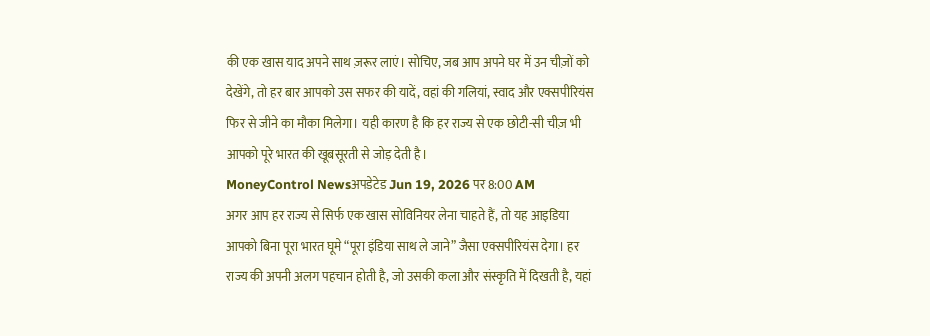की एक खास याद अपने साथ ज़रूर लाएं। सोचिए, जब आप अपने घर में उन चीज़ों को देखेंगे, तो हर बार आपको उस सफर की यादें, वहां की गलियां, स्वाद और एक्सपीरियंस फिर से जीने का मौका मिलेगा। यही कारण है कि हर राज्य से एक छोटी-सी चीज़ भी आपको पूरे भारत की खूबसूरती से जोड़ देती है।
MoneyControl Newsअपडेटेड Jun 19, 2026 पर 8:00 AM
अगर आप हर राज्य से सिर्फ एक खास सोविनियर लेना चाहते हैं, तो यह आइडिया आपको बिना पूरा भारत घूमे “पूरा इंडिया साथ ले जाने” जैसा एक्सपीरियंस देगा। हर राज्य की अपनी अलग पहचान होती है, जो उसकी कला और संस्कृति में दिखती है, यहां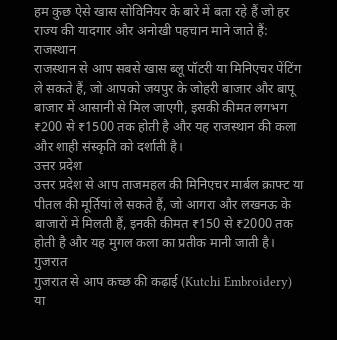हम कुछ ऐसे खास सोविनियर के बारे में बता रहे हैं जो हर राज्य की यादगार और अनोखी पहचान माने जाते हैं:
राजस्थान
राजस्थान से आप सबसे खास ब्लू पॉटरी या मिनिएचर पेंटिंग ले सकते हैं, जो आपको जयपुर के जोहरी बाजार और बापू बाजार में आसानी से मिल जाएगी, इसकी कीमत लगभग ₹200 से ₹1500 तक होती है और यह राजस्थान की कला और शाही संस्कृति को दर्शाती है।
उत्तर प्रदेश
उत्तर प्रदेश से आप ताजमहल की मिनिएचर मार्बल क्राफ्ट या पीतल की मूर्तियां ले सकते हैं, जो आगरा और लखनऊ के बाजारों में मिलती हैं, इनकी कीमत ₹150 से ₹2000 तक होती है और यह मुगल कला का प्रतीक मानी जाती है।
गुजरात
गुजरात से आप कच्छ की कढ़ाई (Kutchi Embroidery) या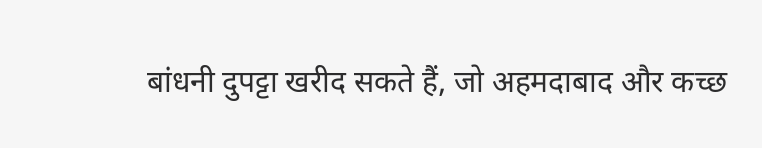बांधनी दुपट्टा खरीद सकते हैं, जो अहमदाबाद और कच्छ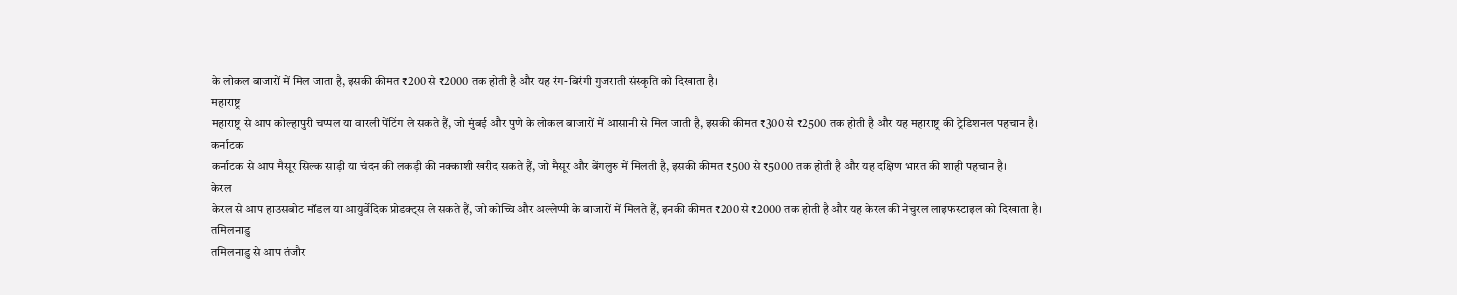के लोकल बाजारों में मिल जाता है, इसकी कीमत ₹200 से ₹2000 तक होती है और यह रंग-बिरंगी गुजराती संस्कृति को दिखाता है।
महाराष्ट्र
महाराष्ट्र से आप कोल्हापुरी चप्पल या वारली पेंटिंग ले सकते हैं, जो मुंबई और पुणे के लोकल बाजारों में आसानी से मिल जाती है, इसकी कीमत ₹300 से ₹2500 तक होती है और यह महाराष्ट्र की ट्रेडिशनल पहचान है।
कर्नाटक
कर्नाटक से आप मैसूर सिल्क साड़ी या चंदन की लकड़ी की नक्काशी खरीद सकते हैं, जो मैसूर और बेंगलुरु में मिलती है, इसकी कीमत ₹500 से ₹5000 तक होती है और यह दक्षिण भारत की शाही पहचान है।
केरल
केरल से आप हाउसबोट मॉडल या आयुर्वेदिक प्रोडक्ट्स ले सकते हैं, जो कोच्चि और अल्लेप्पी के बाजारों में मिलते हैं, इनकी कीमत ₹200 से ₹2000 तक होती है और यह केरल की नेचुरल लाइफस्टाइल को दिखाता है।
तमिलनाडु
तमिलनाडु से आप तंजौर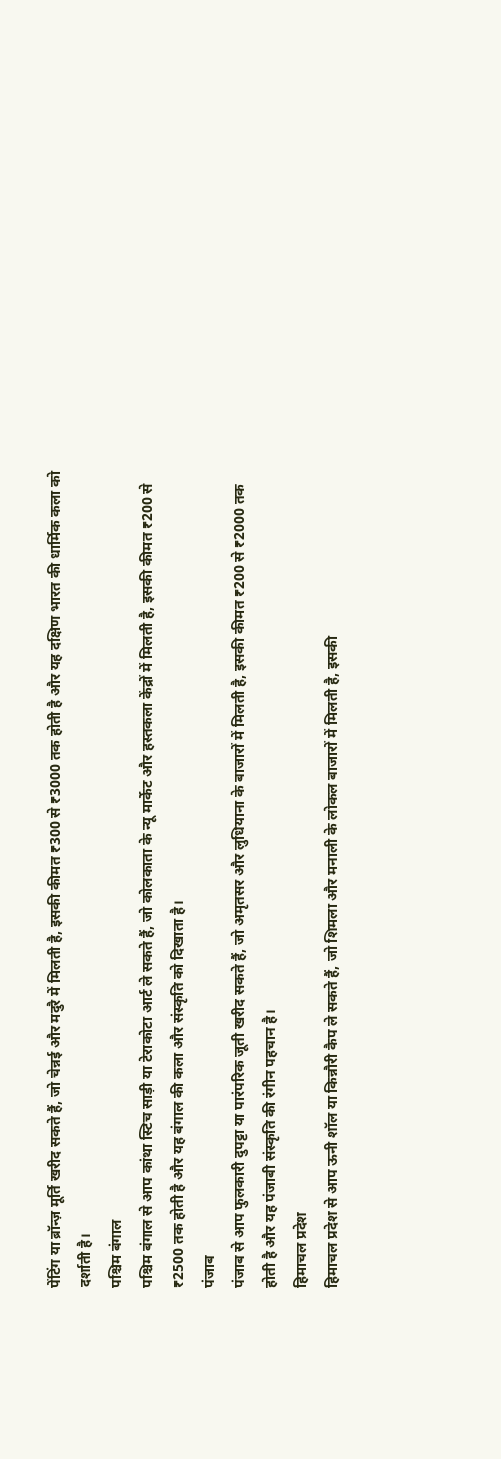पेंटिंग या ब्रॉन्ज़ मूर्ति खरीद सकते हैं, जो चेन्नई और मदुरै में मिलती है, इसकी कीमत ₹300 से ₹3000 तक होती है और यह दक्षिण भारत की धार्मिक कला को दर्शाती है।
पश्चिम बंगाल
पश्चिम बंगाल से आप कांथा स्टिच साड़ी या टेराकोटा आर्ट ले सकते हैं, जो कोलकाता के न्यू मार्केट और हस्तकला केंद्रों में मिलती है, इसकी कीमत ₹200 से ₹2500 तक होती है और यह बंगाल की कला और संस्कृति को दिखाता है।
पंजाब
पंजाब से आप फुलकारी दुपट्टा या पारंपरिक जूती खरीद सकते हैं, जो अमृतसर और लुधियाना के बाजारों में मिलती है, इसकी कीमत ₹200 से ₹2000 तक होती है और यह पंजाबी संस्कृति की रंगीन पहचान है।
हिमाचल प्रदेश
हिमाचल प्रदेश से आप ऊनी शॉल या किन्नौरी कैप ले सकते हैं, जो शिमला और मनाली के लोकल बाजारों में मिलती है, इसकी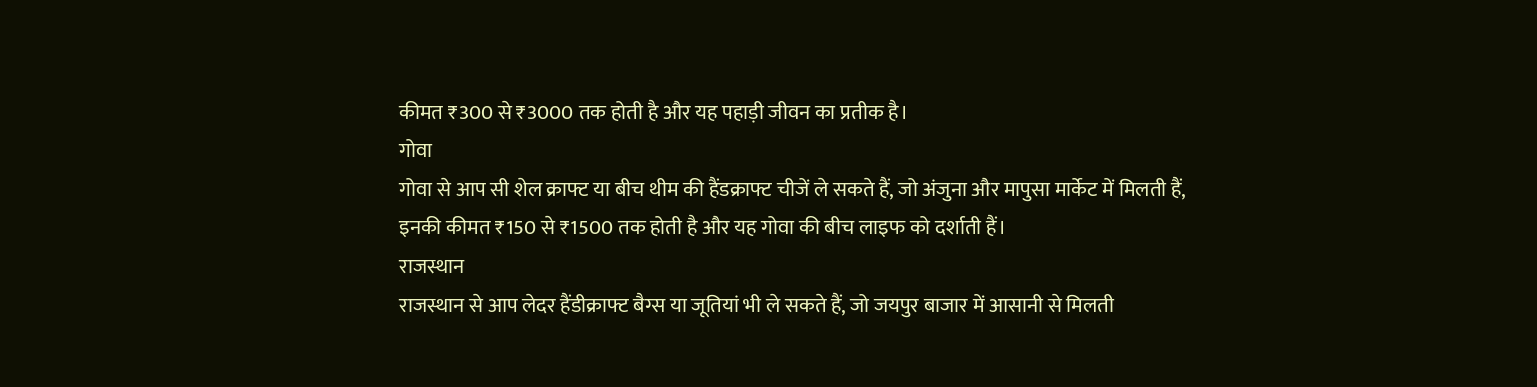कीमत ₹300 से ₹3000 तक होती है और यह पहाड़ी जीवन का प्रतीक है।
गोवा
गोवा से आप सी शेल क्राफ्ट या बीच थीम की हैंडक्राफ्ट चीजें ले सकते हैं, जो अंजुना और मापुसा मार्केट में मिलती हैं, इनकी कीमत ₹150 से ₹1500 तक होती है और यह गोवा की बीच लाइफ को दर्शाती हैं।
राजस्थान
राजस्थान से आप लेदर हैंडीक्राफ्ट बैग्स या जूतियां भी ले सकते हैं, जो जयपुर बाजार में आसानी से मिलती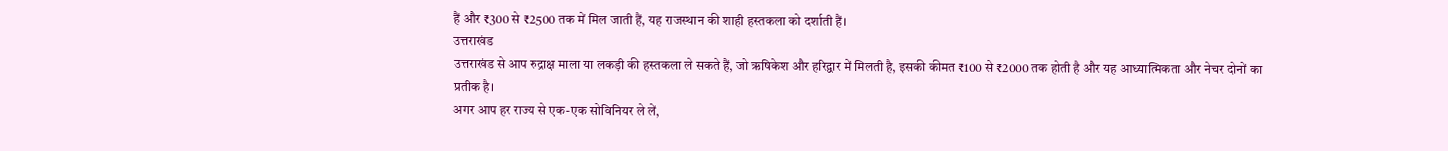हैं और ₹300 से ₹2500 तक में मिल जाती हैं, यह राजस्थान की शाही हस्तकला को दर्शाती हैं।
उत्तराखंड
उत्तराखंड से आप रुद्राक्ष माला या लकड़ी की हस्तकला ले सकते हैं, जो ऋषिकेश और हरिद्वार में मिलती है, इसकी कीमत ₹100 से ₹2000 तक होती है और यह आध्यात्मिकता और नेचर दोनों का प्रतीक है।
अगर आप हर राज्य से एक-एक सोविनियर ले लें,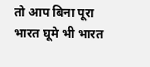तो आप बिना पूरा भारत घूमे भी भारत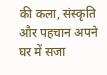की कला, संस्कृति और पहचान अपने घर में सजा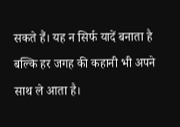सकते हैं। यह न सिर्फ यादें बनाता है बल्कि हर जगह की कहानी भी अपने साथ ले आता है।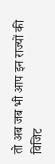तो अब जब भी आप इन राज्यों की विजिट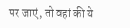पर जाएं, तो वहां की ये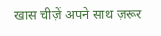खास चीज़ें अपने साथ ज़रूर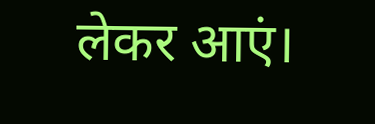लेकर आएं।